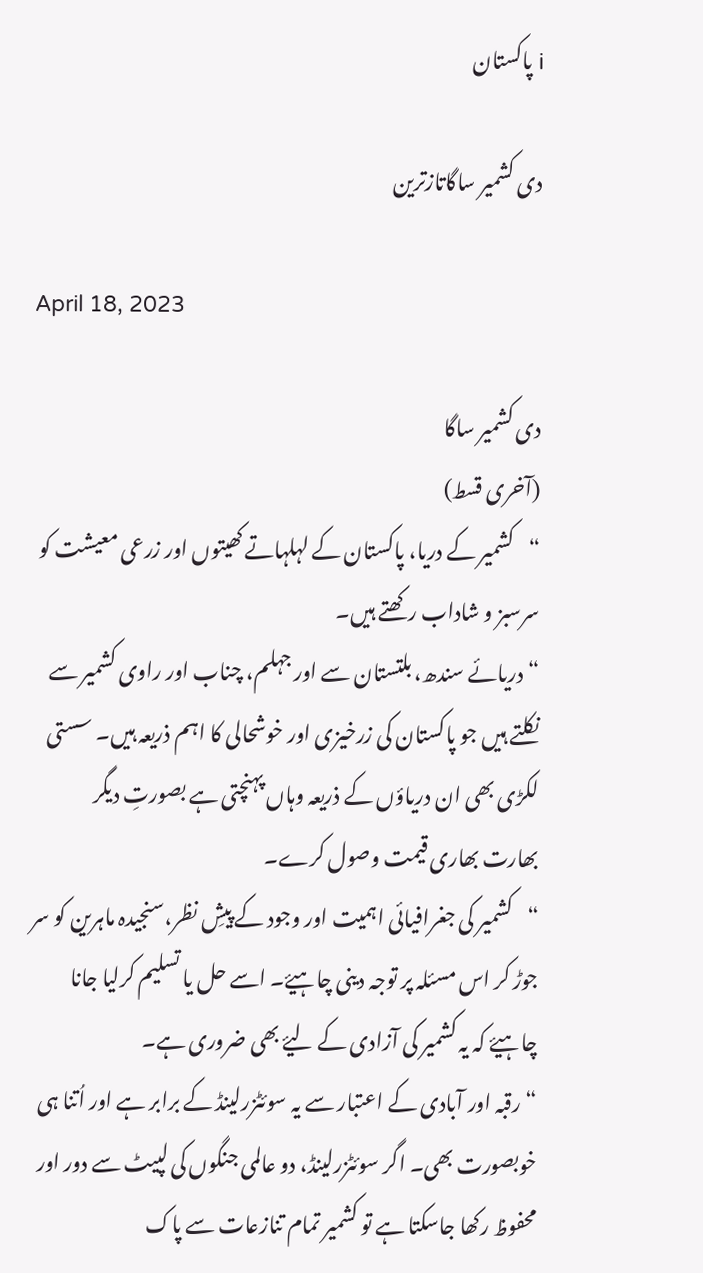i پاکستان

دی کشمیر ساگاتازترین

April 18, 2023

دی کشمیر ساگا
(آخری قسط)
“کشمیر کے دریا، پاکستان کے لہلہاتے کھیتوں اور زرعی معیشت کو سرسبز و شاداب رکھتے ہیں۔
“دریائے سندھ، بلتستان سے اور جہلم، چناب اور راوی کشمیر سے نکلتے ہیں جو پاکستان کی زرخیزی اور خوشحالی کا اہم ذریعہ ہیں۔ سستی لکڑی بھی ان دریاؤں کے ذریعہ وہاں پہنچتی ہے بصورتِ دیگر بھارت بھاری قیمت وصول کرے۔
“کشمیر کی جغرافیائی اہمیت اور وجود کے پیشِ نظر،سنجیدہ ماہرین کو سر جوڑ کر اس مسئلہ پر توجہ دینی چاہیۓ۔ اسے حل یا تسلیم کرلیا جانا چاہیۓ کہ یہ کشمیر کی آزادی کے لیۓ بھی ضروری ہے۔
“رقبہ اور آبادی کے اعتبار سے یہ سوئٹزرلینڈ کے برابر ہے اور اُتنا ہی خوبصورت بھی۔ اگر سوئٹزرلینڈ، دو عالمی جنگوں کی لپیٹ سے دور اور محفوظ رکھا جاسکتا ہے تو کشمیر تمام تنازعات سے پاک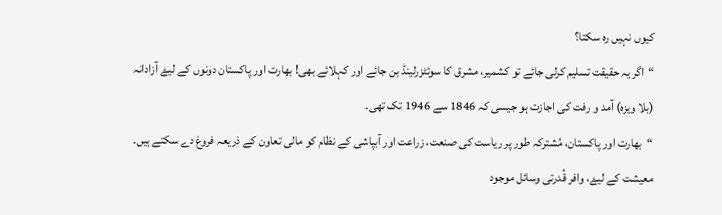کیوں نہیں رہ سکتا؟
“اگر یہ حقیقت تسلیم کرلی جائے تو کشمیر، مشرق کا سوئٹزرلینڈ بن جائے اور کہلائے بھی! بھارت اور پاکستان دونوں کے لیۓ آزادانہ (بلا ویزہ) آمد و رفت کی اجازت ہو جیسی کہ 1846 سے 1946 تک تھی۔
“بھارت اور پاکستان، مُشترکہ طور پر ریاست کی صنعت، زراعت اور آبپاشی کے نظام کو مالی تعاون کے ذریعہ فروغ دے سکتے ہیں۔ معیشت کے لیۓ، وافر قُدرتی وسائل موجود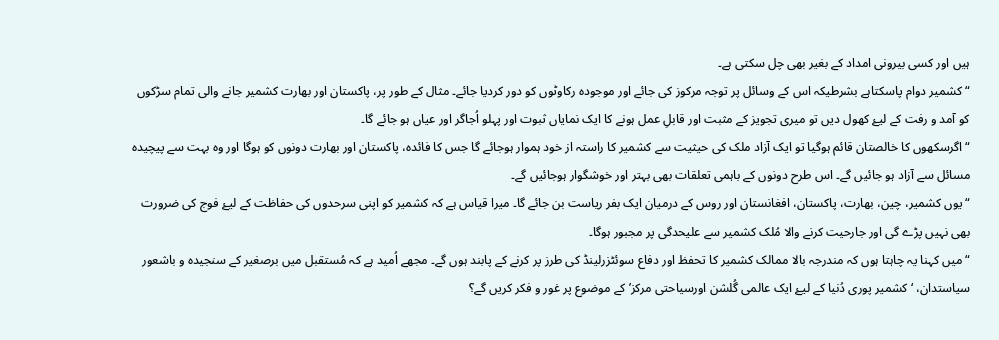ہیں اور کسی بیرونی امداد کے بغیر بھی چل سکتی ہے۔
“کشمیر دوام پاسکتاہے بشرطیکہ اس کے وسائل پر توجہ مرکوز کی جائے اور موجودہ رکاوٹوں کو دور کردیا جائے۔ مثال کے طور پر، پاکستان اور بھارت کشمیر جانے والی تمام سڑکوں کو آمد و رفت کے لیۓ کھول دیں تو میری تجویز کے مثبت اور قابلِ عمل ہونے کا ایک نمایاں ثبوت اور پہلو اُجاگر اور عیاں ہو جائے گا۔
“اگرسکھوں کا خالصتان قائم ہوگیا تو ایک آزاد ملک کی حیثیت سے کشمیر کا راستہ از خود ہموار ہوجائے گا جس کا فائدہ، پاکستان اور بھارت دونوں کو ہوگا اور وہ بہت سے پیچیدہ مسائل سے آزاد ہو جائیں گے۔ اس طرح دونوں کے باہمی تعلقات بھی بہتر اور خوشگوار ہوجائیں گے۔
“یوں کشمیر، چین، بھارت، پاکستان، افغانستان اور روس کے درمیان ایک بفر ریاست بن جائے گا۔ میرا قیاس ہے کہ کشمیر کو اپنی سرحدوں کی حفاظت کے لیۓ فوج کی ضرورت بھی نہیں پڑے گی اور جارحیت کرنے والا مُلک کشمیر سے علیحدگی پر مجبور ہوگا۔
“میں کہنا یہ چاہتا ہوں کہ مندرجہ بالا ممالک کشمیر کا تحفظ اور دفاع سوئٹزرلینڈ کی طرز پر کرنے کے پابند ہوں گے۔ مجھے اُمید ہے کہ مُستقبل میں برصغیر کے سنجیدہ و باشعور سیاستدان، ‘کشمیر پوری دُنیا کے لیۓ ایک عالمی گُلشن اورسیاحتی مرکز’ کے موضوع پر غور و فکر کریں گے؟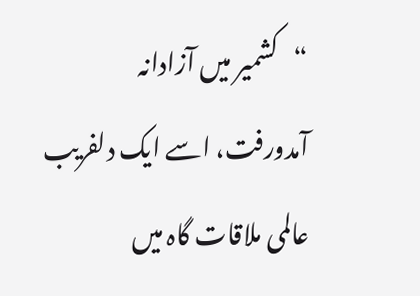“کشمیر میں آزادانہ آمدورفت، اسے ایک دلفریب عالمی ملاقات گاہ میں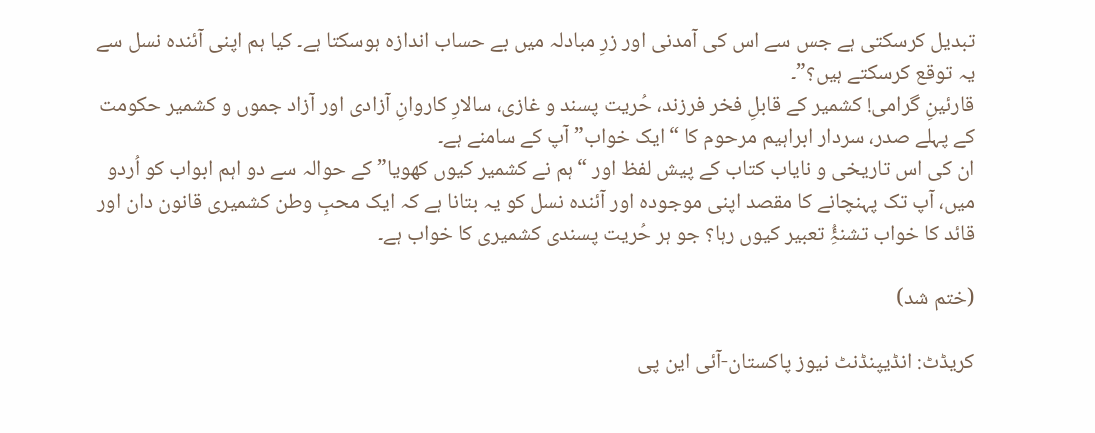تبدیل کرسکتی ہے جس سے اس کی آمدنی اور زرِ مبادلہ میں بے حساب اندازہ ہوسکتا ہے۔ کیا ہم اپنی آئندہ نسل سے یہ توقع کرسکتے ہیں؟”۔
قارئینِ گرامی! کشمیر کے قابلِ فخر فرزند، حُریت پسند و غازی، سالارِ کاروانِ آزادی اور آزاد جموں و کشمیر حکومت کے پہلے صدر، سردار ابراہیم مرحوم کا “ایک خواب” آپ کے سامنے ہے۔
ان کی اس تاریخی و نایاب کتاب کے پیش لفظ اور “ہم نے کشمیر کیوں کھویا” کے حوالہ سے دو اہم ابواب کو اُردو میں، آپ تک پہنچانے کا مقصد اپنی موجودہ اور آئندہ نسل کو یہ بتانا ہے کہ ایک محبِ وطن کشمیری قانون دان اور قائد کا خواب تشنۂُِ تعبیر کیوں رہا؟ جو ہر حُریت پسندی کشمیری کا خواب ہے۔

(ختم شد)

کریڈٹ: انڈیپنڈنٹ نیوز پاکستان-آئی این پی